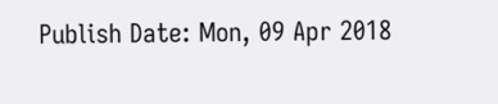Publish Date: Mon, 09 Apr 2018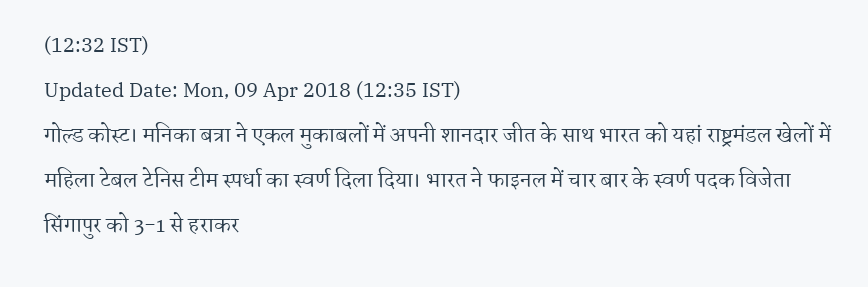(12:32 IST)
Updated Date: Mon, 09 Apr 2018 (12:35 IST)
गोल्ड कोस्ट। मनिका बत्रा ने एकल मुकाबलों में अपनी शानदार जीत के साथ भारत को यहां राष्ट्रमंडल खेलों में महिला टेबल टेनिस टीम स्पर्धा का स्वर्ण दिला दिया। भारत ने फाइनल में चार बार के स्वर्ण पदक विजेता सिंगापुर को 3-1 से हराकर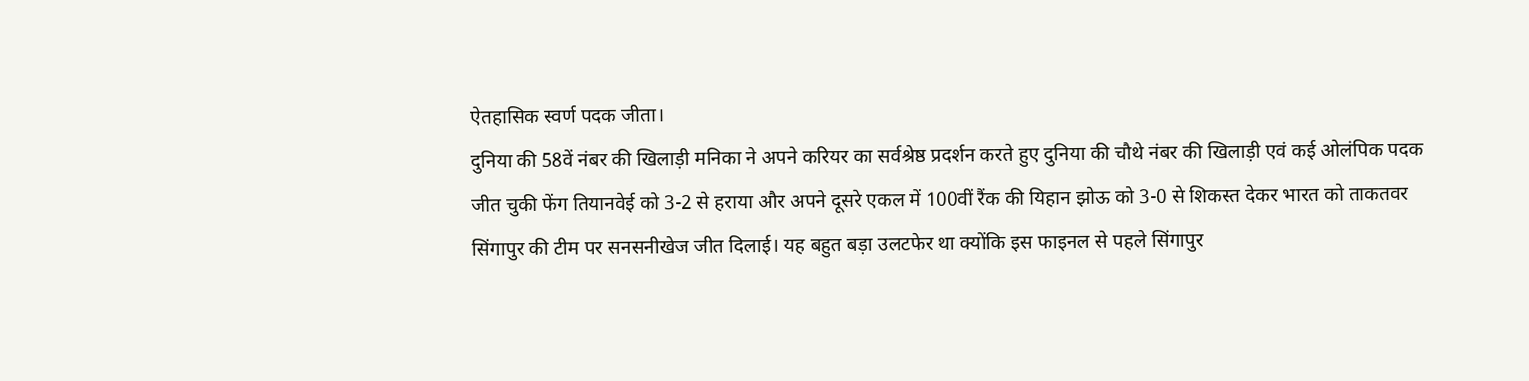ऐतहासिक स्वर्ण पदक जीता।
दुनिया की 58वें नंबर की खिलाड़ी मनिका ने अपने करियर का सर्वश्रेष्ठ प्रदर्शन करते हुए दुनिया की चौथे नंबर की खिलाड़ी एवं कई ओलंपिक पदक जीत चुकी फेंग तियानवेई को 3-2 से हराया और अपने दूसरे एकल में 100वीं रैंक की यिहान झोऊ को 3-0 से शिकस्त देकर भारत को ताकतवर सिंगापुर की टीम पर सनसनीखेज जीत दिलाई। यह बहुत बड़ा उलटफेर था क्योंकि इस फाइनल से पहले सिंगापुर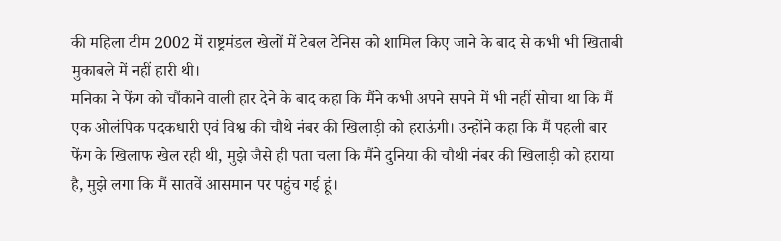की महिला टीम 2002 में राष्ट्रमंडल खेलों में टेबल टेनिस को शामिल किए जाने के बाद से कभी भी खिताबी मुकाबले में नहीं हारी थी।
मनिका ने फेंग को चौंकाने वाली हार देने के बाद कहा कि मैंने कभी अपने सपने में भी नहीं सोचा था कि मैं एक ओलंपिक पदकधारी एवं विश्व की चौथे नंबर की खिलाड़ी को हराऊंगी। उन्होंने कहा कि मैं पहली बार फेंग के खिलाफ खेल रही थी, मुझे जैसे ही पता चला कि मैंने दुनिया की चौथी नंबर की खिलाड़ी को हराया है, मुझे लगा कि मैं सातवें आसमान पर पहुंच गई हूं।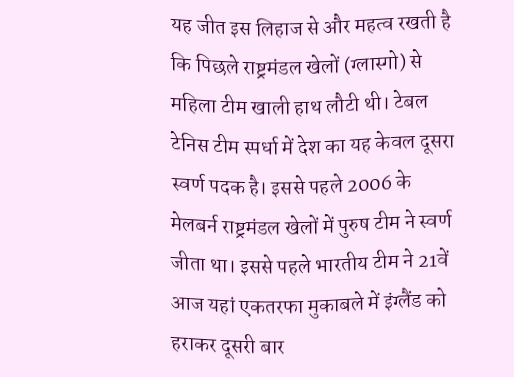यह जीत इस लिहाज से और महत्व रखती है कि पिछले राष्ट्रमंडल खेलों (ग्लास्गो) से महिला टीम खाली हाथ लौटी थी। टेबल टेनिस टीम स्पर्धा में देश का यह केवल दूसरा स्वर्ण पदक है। इससे पहले 2006 के मेलबर्न राष्ट्रमंडल खेलों में पुरुष टीम ने स्वर्ण जीता था। इससे पहले भारतीय टीम ने 21वें आज यहां एकतरफा मुकाबले में इंग्लैंड को हराकर दूसरी बार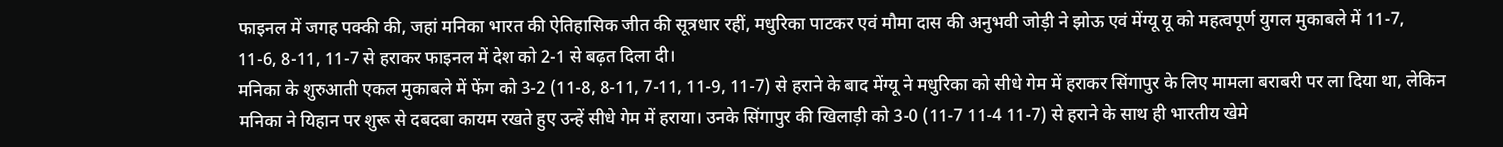फाइनल में जगह पक्की की, जहां मनिका भारत की ऐतिहासिक जीत की सूत्रधार रहीं, मधुरिका पाटकर एवं मौमा दास की अनुभवी जोड़ी ने झोऊ एवं मेंग्यू यू को महत्वपूर्ण युगल मुकाबले में 11-7, 11-6, 8-11, 11-7 से हराकर फाइनल में देश को 2-1 से बढ़त दिला दी।
मनिका के शुरुआती एकल मुकाबले में फेंग को 3-2 (11-8, 8-11, 7-11, 11-9, 11-7) से हराने के बाद मेंग्यू ने मधुरिका को सीधे गेम में हराकर सिंगापुर के लिए मामला बराबरी पर ला दिया था, लेकिन मनिका ने यिहान पर शुरू से दबदबा कायम रखते हुए उन्हें सीधे गेम में हराया। उनके सिंगापुर की खिलाड़ी को 3-0 (11-7 11-4 11-7) से हराने के साथ ही भारतीय खेमे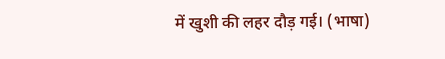में खुशी की लहर दौड़ गई। (भाषा)